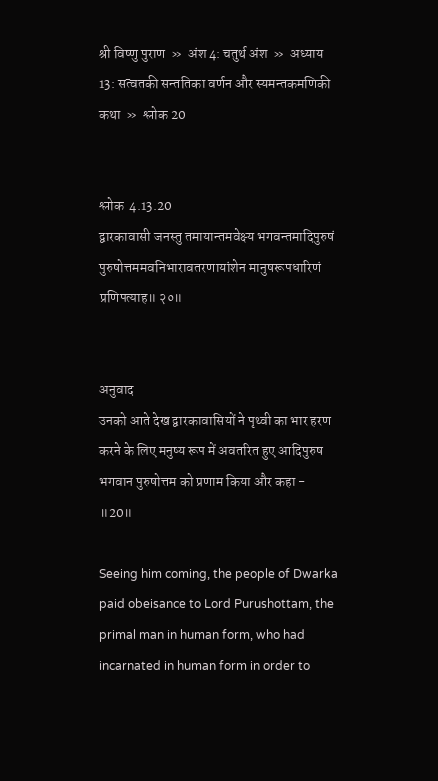श्री विष्णु पुराण  »  अंश 4: चतुर्थ अंश  »  अध्याय 13: सत्वतकी सन्ततिका वर्णन और स्यमन्तकमणिकी कथा  »  श्लोक 20


श्लोक  4.13.20
द्वारकावासी जनस्तु तमायान्तमवेक्ष्य भगवन्तमादिपुरुषं पुरुषोत्तममवनिभारावतरणायांशेन मानुषरूपधारिणं प्रणिपत्याह॥ २०॥


अनुवाद
उनको आते देख द्वारकावासियों ने पृथ्वी का भार हरण करने के लिए मनुष्य रूप में अवतरित हुए आदिपुरुष भगवान पुरुषोत्तम को प्रणाम किया और कहा - ॥20॥

Seeing him coming, the people of Dwarka paid obeisance to Lord Purushottam, the primal man in human form, who had incarnated in human form in order to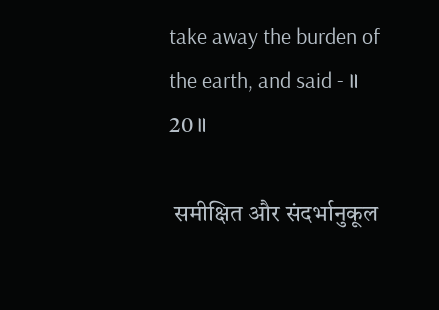take away the burden of the earth, and said - ॥ 20॥

 समीक्षित और संदर्भानुकूल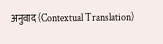अनुवाद (Contextual Translation)